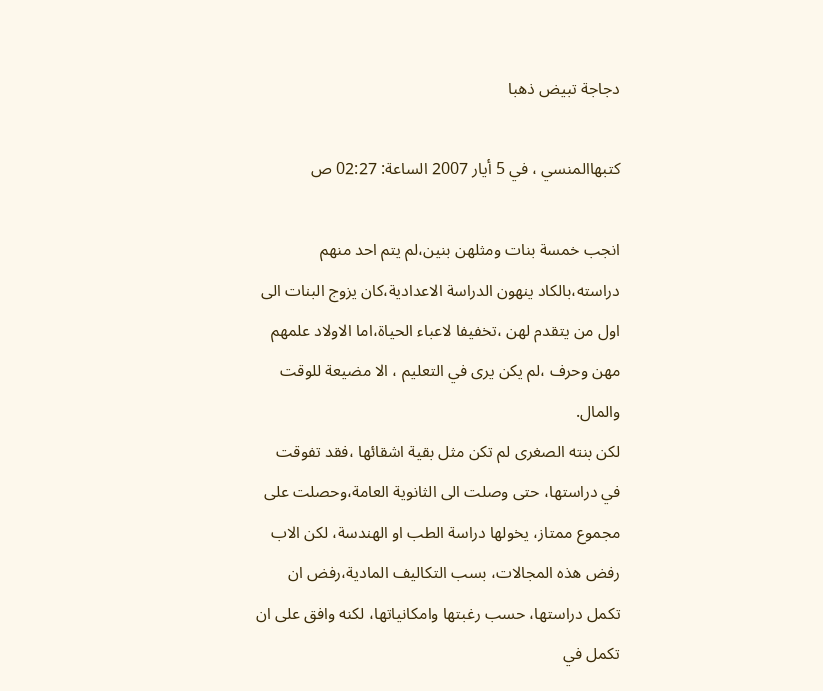دجاجة تبيض ذهبا

كتبهاالمنسي ، في 5 أيار 2007 الساعة: 02:27 ص

انجب خمسة بنات ومثلهن بنين،لم يتم احد منهم دراسته،بالكاد ينهون الدراسة الاعدادية،كان يزوج البنات الى اول من يتقدم لهن ،تخفيفا لاعباء الحياة،اما الاولاد علمهم مهن وحرف ،لم يكن يرى في التعليم ، الا مضيعة للوقت والمال.
لكن بنته الصغرى لم تكن مثل بقية اشقائها ،فقد تفوقت في دراستها، حتى وصلت الى الثانوية العامة،وحصلت على مجموع ممتاز، يخولها دراسة الطب او الهندسة، لكن الاب رفض هذه المجالات، بسب التكاليف المادية،رفض ان تكمل دراستها، حسب رغبتها وامكانياتها، لكنه وافق على ان تكمل في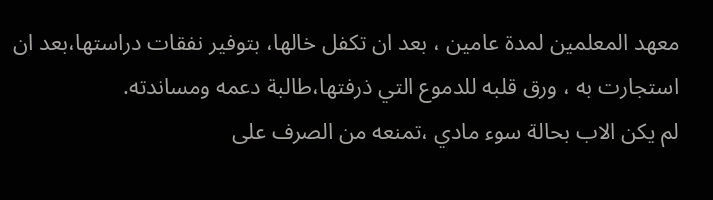معهد المعلمين لمدة عامين ، بعد ان تكفل خالها، بتوفير نفقات دراستها،بعد ان استجارت به ، ورق قلبه للدموع التي ذرفتها،طالبة دعمه ومساندته.
لم يكن الاب بحالة سوء مادي ،تمنعه من الصرف على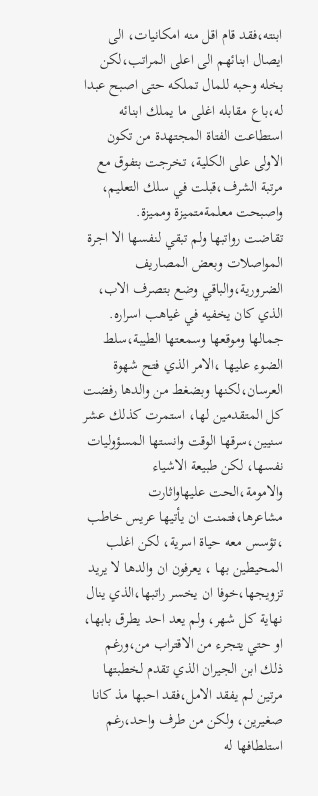ابنته،فقد قام اقل منه امكانيات، الى ايصال ابنائهم الى اعلى المراتب،لكن بخله وحبه للمال تملكه حتى اصبح عبدا له،باع مقابله اغلى ما يملك ابنائه
استطاعت الفتاة المجتهدة من تكون الاولى على الكلية، تخرجت بتفوق مع مرتبة الشرف،قبلت في سلك التعليم، واصبحت معلمةمتميزة ومميزة.
تقاضت رواتبها ولم تبقي لنفسها الا اجرة المواصلات وبعض المصاريف الضرورية،والباقي وضع بتصرف الاب، الذي كان يخفيه في غياهب اسراره.
جمالها وموقعها وسمعتها الطيبة،سلط الضوء عليها ،الامر الذي فتح شهوة العرسان،لكنها وبضغط من والدها رفضت كل المتقدمين لها، استمرت كذلك عشر سنيين،سرقها الوقت وانستها المسؤوليات نفسها، لكن طبيعة الاشياء والامومة،الحت عليهاواثارت مشاعرها،فتمنت ان يأتيها عريس خاطب ،تؤسس معه حياة اسرية، لكن اغلب المحيطين بها ، يعرفون ان والدها لا يريد تزويجها،خوفا ان يخسر راتبها،الذي ينال نهاية كل شهر، ولم يعد احد يطرق بابها، او حتي يتجرء من الاقتراب من،ورغم ذلك ابن الجيران الذي تقدم لخطبتها مرتين لم يفقد الامل،فقد احبها مذ كانا صغيرين، ولكن من طرف واحد،رغم استلطافها له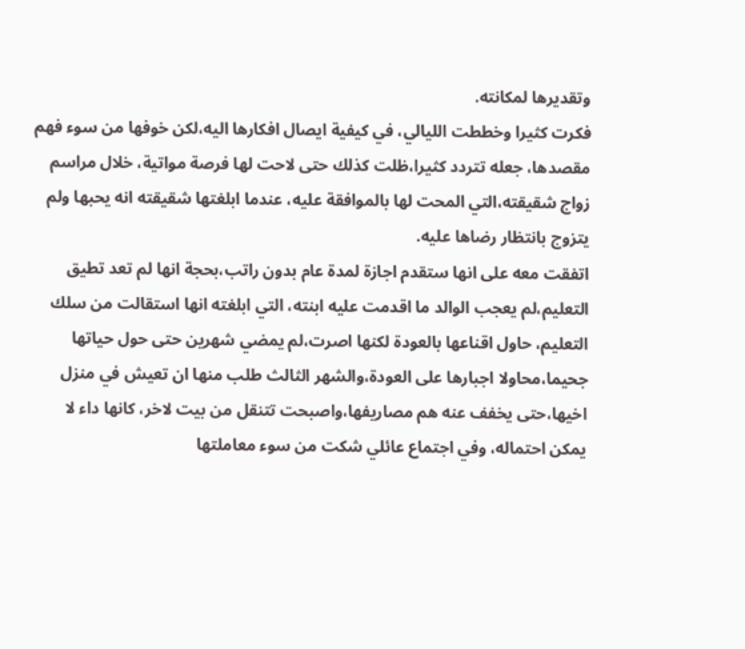وتقديرها لمكانته.
فكرت كثيرا وخططت الليالي، في كيفية ايصال افكارها اليه،لكن خوفها من سوء فهم مقصدها، جعله تتردد كثيرا،ظلت كذلك حتى لاحت لها فرصة مواتية، خلال مراسم زواج شقيقته،التي المحت لها بالموافقة عليه، عندما ابلغتها شقيقته انه يحبها ولم يتزوج بانتظار رضاها عليه.
اتفقت معه على انها ستقدم اجازة لمدة عام بدون راتب،بحجة انها لم تعد تطيق التعليم،لم يعجب الوالد ما اقدمت عليه ابنته، التي ابلغته انها استقالت من سلك التعليم، حاول اقناعها بالعودة لكنها اصرت،لم يمضي شهرين حتى حول حياتها جحيما،محاولا اجبارها على العودة،والشهر الثالث طلب منها ان تعيش في منزل اخيها،حتى يخفف عنه هم مصاريفها،واصبحت تتنقل من بيت لاخر، كانها داء لا يمكن احتماله، وفي اجتماع عائلي شكت من سوء معاملتها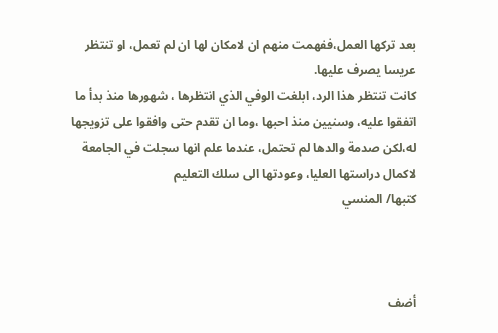بعد تركها العمل،ففهمت منهم ان لامكان لها ان لم تعمل، او تنتظر عريسا يصرف عليها.
كانت تنتظر هذا الرد، ابلغت الوفي الذي انتظرها ، شهورها منذ بدأ ما اتفقوا عليه، وسنيين منذ احبها ،وما ان تقدم حتى وافقوا على تزويجها له،لكن صدمة والدها لم تحتمل، عندما علم انها سجلت في الجامعة لاكمال دراستها العليا، وعودتها الى سلك التعليم
كتبها/ المنسي



أضف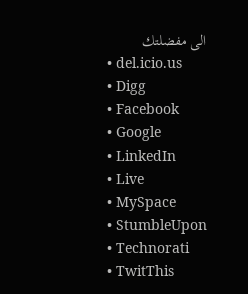الى مفضلتك
  • del.icio.us
  • Digg
  • Facebook
  • Google
  • LinkedIn
  • Live
  • MySpace
  • StumbleUpon
  • Technorati
  • TwitThis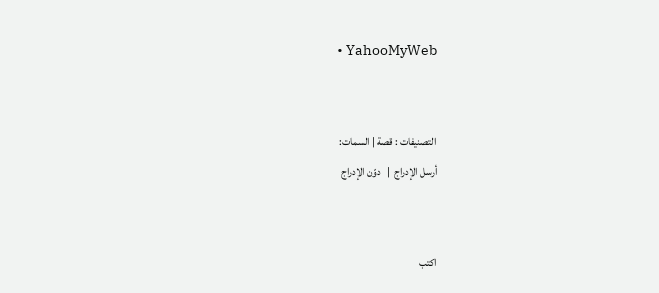• YahooMyWeb


التصنيفات : قصة | السمات:
أرسل الإدراج  |   دوّن الإدراج


اكتب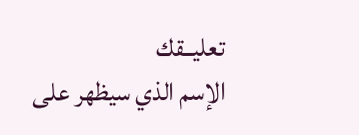تعليــقك
الإسم الذي سيظهر على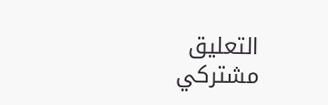التعليق
مشتركي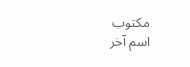مكتوب
اسم آخر